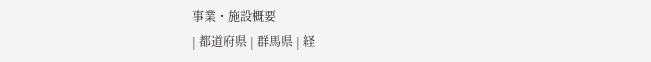事業・施設概要
| 都道府県 | 群馬県 | 経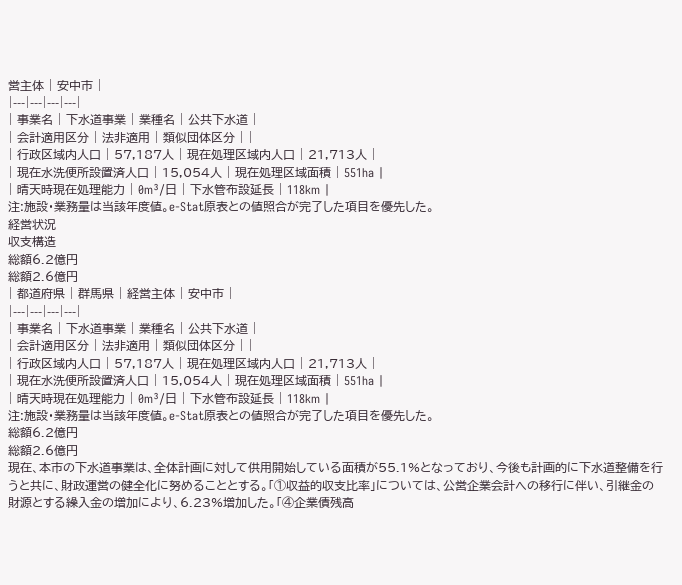営主体 | 安中市 |
|---|---|---|---|
| 事業名 | 下水道事業 | 業種名 | 公共下水道 |
| 会計適用区分 | 法非適用 | 類似団体区分 | |
| 行政区域内人口 | 57,187人 | 現在処理区域内人口 | 21,713人 |
| 現在水洗便所設置済人口 | 15,054人 | 現在処理区域面積 | 551ha |
| 晴天時現在処理能力 | 0m³/日 | 下水管布設延長 | 118km |
注:施設・業務量は当該年度値。e-Stat原表との値照合が完了した項目を優先した。
経営状況
収支構造
総額6.2億円
総額2.6億円
| 都道府県 | 群馬県 | 経営主体 | 安中市 |
|---|---|---|---|
| 事業名 | 下水道事業 | 業種名 | 公共下水道 |
| 会計適用区分 | 法非適用 | 類似団体区分 | |
| 行政区域内人口 | 57,187人 | 現在処理区域内人口 | 21,713人 |
| 現在水洗便所設置済人口 | 15,054人 | 現在処理区域面積 | 551ha |
| 晴天時現在処理能力 | 0m³/日 | 下水管布設延長 | 118km |
注:施設・業務量は当該年度値。e-Stat原表との値照合が完了した項目を優先した。
総額6.2億円
総額2.6億円
現在、本市の下水道事業は、全体計画に対して供用開始している面積が55.1%となっており、今後も計画的に下水道整備を行うと共に、財政運営の健全化に努めることとする。「①収益的収支比率」については、公営企業会計への移行に伴い、引継金の財源とする繰入金の増加により、6.23%増加した。「④企業債残高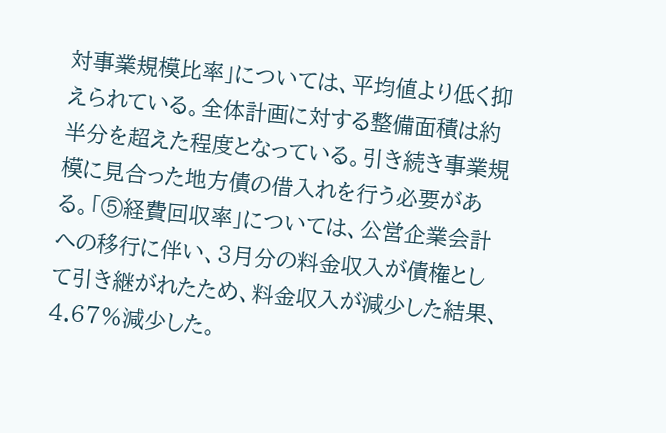対事業規模比率」については、平均値より低く抑えられている。全体計画に対する整備面積は約半分を超えた程度となっている。引き続き事業規模に見合った地方債の借入れを行う必要がある。「⑤経費回収率」については、公営企業会計への移行に伴い、3月分の料金収入が債権として引き継がれたため、料金収入が減少した結果、4.67%減少した。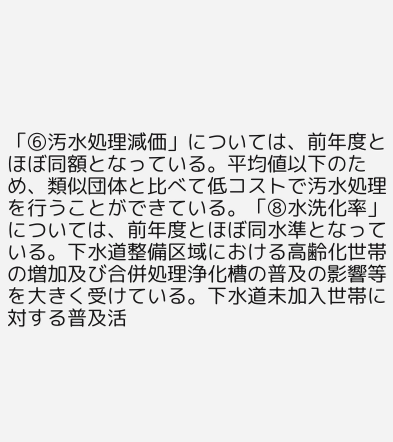「⑥汚水処理減価」については、前年度とほぼ同額となっている。平均値以下のため、類似団体と比べて低コストで汚水処理を行うことができている。「⑧水洗化率」については、前年度とほぼ同水準となっている。下水道整備区域における高齢化世帯の増加及び合併処理浄化槽の普及の影響等を大きく受けている。下水道未加入世帯に対する普及活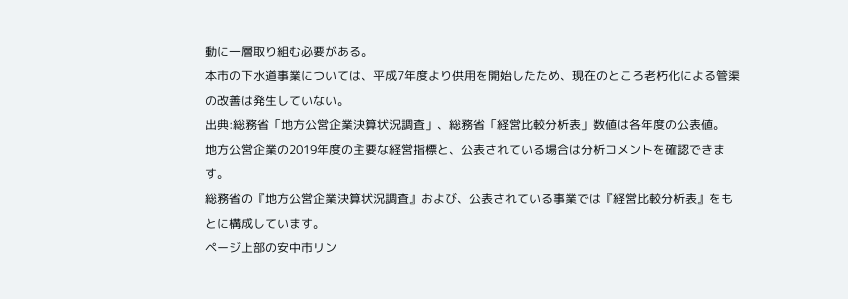動に一層取り組む必要がある。
本市の下水道事業については、平成7年度より供用を開始したため、現在のところ老朽化による管渠の改善は発生していない。
出典:総務省「地方公営企業決算状況調査」、総務省「経営比較分析表」数値は各年度の公表値。
地方公営企業の2019年度の主要な経営指標と、公表されている場合は分析コメントを確認できます。
総務省の『地方公営企業決算状況調査』および、公表されている事業では『経営比較分析表』をもとに構成しています。
ページ上部の安中市リン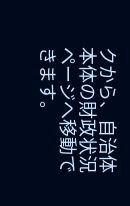クから、自治体本体の財政状況ページへ移動できます。